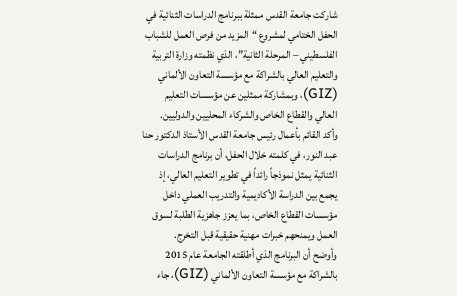شاركت جامعة القدس ممثلة ببرنامج الدراسات الثنائية في الحفل الختامي لمشروع “المزيد من فرص العمل للشباب الفلسطيني – المرحلة الثانية”، الذي نظمته وزارة التربية والتعليم العالي بالشراكة مع مؤسسة التعاون الألماني (GIZ)، وبمشاركة ممثلين عن مؤسسات التعليم العالي والقطاع الخاص والشركاء المحليين والدوليين.
وأكد القائم بأعمال رئيس جامعة القدس الأستاذ الدكتور حنا عبد النور، في كلمته خلال الحفل، أن برنامج الدراسات الثنائية يمثل نموذجاً رائداً في تطوير التعليم العالي، إذ يجمع بين الدراسة الأكاديمية والتدريب العملي داخل مؤسسات القطاع الخاص، بما يعزز جاهزية الطلبة لسوق العمل ويمنحهم خبرات مهنية حقيقية قبل التخرج.
وأوضح أن البرنامج الذي أطلقته الجامعة عام 2015 بالشراكة مع مؤسسة التعاون الألماني (GIZ)، جاء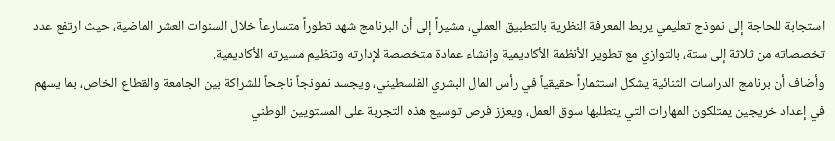استجابة للحاجة إلى نموذج تعليمي يربط المعرفة النظرية بالتطبيق العملي، مشيراً إلى أن البرنامج شهد تطوراً متسارعاً خلال السنوات العشر الماضية، حيث ارتفع عدد تخصصاته من ثلاثة إلى ستة، بالتوازي مع تطوير الأنظمة الأكاديمية وإنشاء عمادة متخصصة لإدارته وتنظيم مسيرته الأكاديمية.
وأضاف أن برنامج الدراسات الثنائية يشكل استثماراً حقيقياً في رأس المال البشري الفلسطيني، ويجسد نموذجاً ناجحاً للشراكة بين الجامعة والقطاع الخاص، بما يسهم في إعداد خريجين يمتلكون المهارات التي يتطلبها سوق العمل، ويعزز فرص توسيع هذه التجربة على المستويين الوطني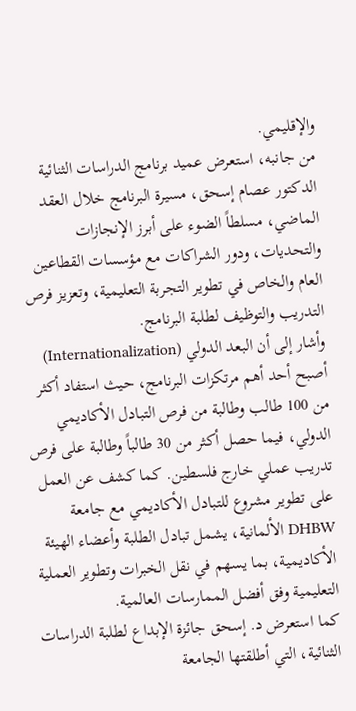والإقليمي.
من جانبه، استعرض عميد برنامج الدراسات الثنائية الدكتور عصام إسحق، مسيرة البرنامج خلال العقد الماضي، مسلطاً الضوء على أبرز الإنجازات والتحديات، ودور الشراكات مع مؤسسات القطاعين العام والخاص في تطوير التجربة التعليمية، وتعزيز فرص التدريب والتوظيف لطلبة البرنامج.
وأشار إلى أن البعد الدولي (Internationalization) أصبح أحد أهم مرتكزات البرنامج، حيث استفاد أكثر من 100 طالب وطالبة من فرص التبادل الأكاديمي الدولي، فيما حصل أكثر من 30 طالباً وطالبة على فرص تدريب عملي خارج فلسطين. كما كشف عن العمل على تطوير مشروع للتبادل الأكاديمي مع جامعة DHBW الألمانية، يشمل تبادل الطلبة وأعضاء الهيئة الأكاديمية، بما يسهم في نقل الخبرات وتطوير العملية التعليمية وفق أفضل الممارسات العالمية.
كما استعرض د. إسحق جائزة الإبداع لطلبة الدراسات الثنائية، التي أطلقتها الجامعة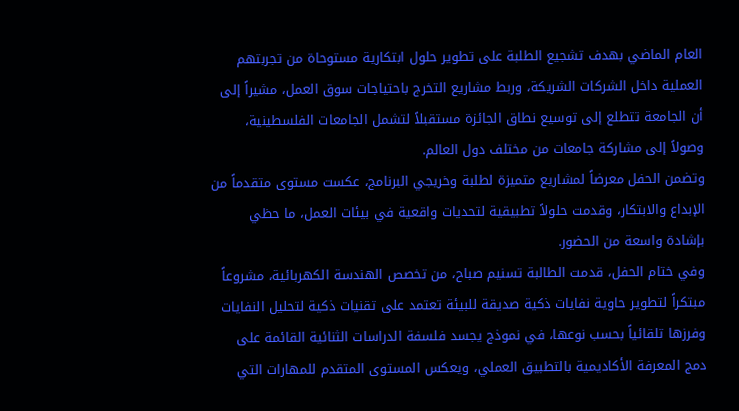العام الماضي بهدف تشجيع الطلبة على تطوير حلول ابتكارية مستوحاة من تجربتهم العملية داخل الشركات الشريكة، وربط مشاريع التخرج باحتياجات سوق العمل، مشيراً إلى أن الجامعة تتطلع إلى توسيع نطاق الجائزة مستقبلاً لتشمل الجامعات الفلسطينية، وصولاً إلى مشاركة جامعات من مختلف دول العالم.
وتضمن الحفل معرضاً لمشاريع متميزة لطلبة وخريجي البرنامج، عكست مستوى متقدماً من الإبداع والابتكار، وقدمت حلولاً تطبيقية لتحديات واقعية في بيئات العمل، ما حظي بإشادة واسعة من الحضور.
وفي ختام الحفل، قدمت الطالبة تسنيم صباح، من تخصص الهندسة الكهربائية، مشروعاً مبتكراً لتطوير حاوية نفايات ذكية صديقة للبيئة تعتمد على تقنيات ذكية لتحليل النفايات وفرزها تلقائياً بحسب نوعها، في نموذج يجسد فلسفة الدراسات الثنائية القائمة على دمج المعرفة الأكاديمية بالتطبيق العملي، ويعكس المستوى المتقدم للمهارات التي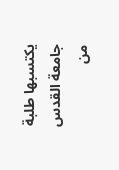يكتسبها طلبة جامعة القدس من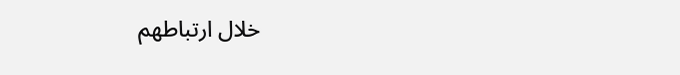خلال ارتباطهم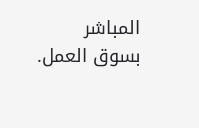المباشر بسوق العمل.